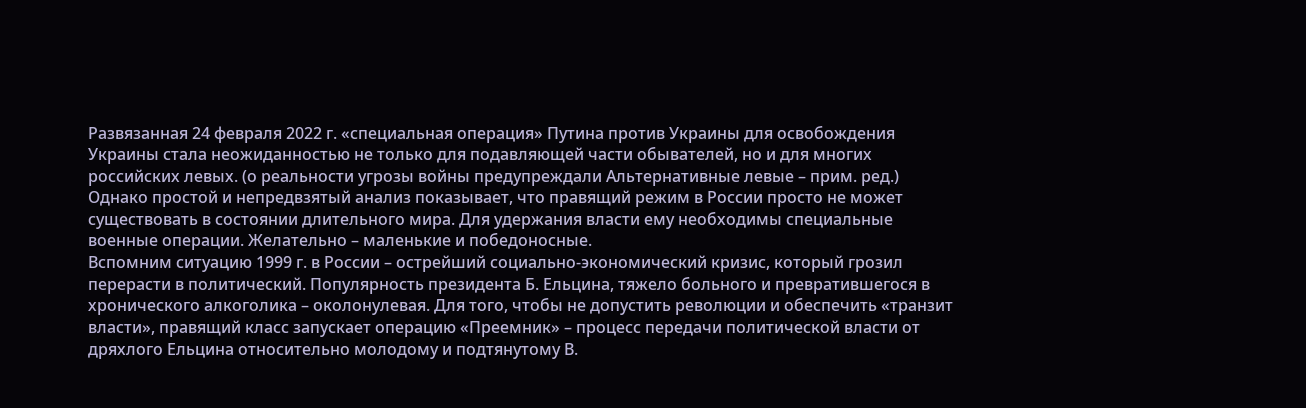Развязанная 24 февраля 2022 г. «специальная операция» Путина против Украины для освобождения Украины стала неожиданностью не только для подавляющей части обывателей, но и для многих российских левых. (о реальности угрозы войны предупреждали Альтернативные левые – прим. ред.) Однако простой и непредвзятый анализ показывает, что правящий режим в России просто не может существовать в состоянии длительного мира. Для удержания власти ему необходимы специальные военные операции. Желательно – маленькие и победоносные.
Вспомним ситуацию 1999 г. в России – острейший социально-экономический кризис, который грозил перерасти в политический. Популярность президента Б. Ельцина, тяжело больного и превратившегося в хронического алкоголика – околонулевая. Для того, чтобы не допустить революции и обеспечить «транзит власти», правящий класс запускает операцию «Преемник» – процесс передачи политической власти от дряхлого Ельцина относительно молодому и подтянутому В.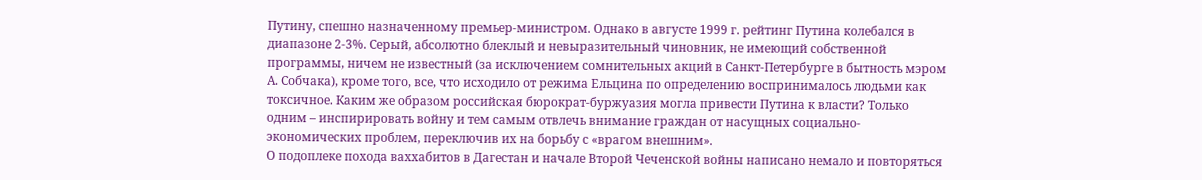Путину, спешно назначенному премьер-министром. Однако в августе 1999 г. рейтинг Путина колебался в диапазоне 2-3%. Серый, абсолютно блеклый и невыразительный чиновник, не имеющий собственной программы, ничем не известный (за исключением сомнительных акций в Санкт-Петербурге в бытность мэром А. Собчака), кроме того, все, что исходило от режима Ельцина по определению воспринималось людьми как токсичное. Каким же образом российская бюрократ-буржуазия могла привести Путина к власти? Только одним – инспирировать войну и тем самым отвлечь внимание граждан от насущных социально-экономических проблем, переключив их на борьбу с «врагом внешним».
О подоплеке похода ваххабитов в Дагестан и начале Второй Чеченской войны написано немало и повторяться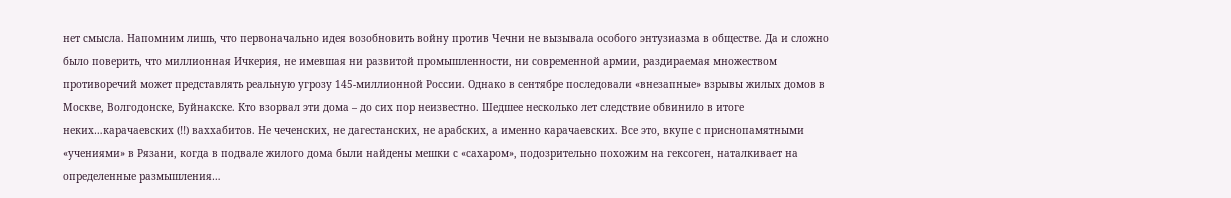нет смысла. Напомним лишь, что первоначально идея возобновить войну против Чечни не вызывала особого энтузиазма в обществе. Да и сложно было поверить, что миллионная Ичкерия, не имевшая ни развитой промышленности, ни современной армии, раздираемая множеством противоречий может представлять реальную угрозу 145-миллионной России. Однако в сентябре последовали «внезапные» взрывы жилых домов в Москве, Волгодонске, Буйнакске. Кто взорвал эти дома – до сих пор неизвестно. Шедшее несколько лет следствие обвинило в итоге неких…карачаевских (!!) ваххабитов. Не чеченских, не дагестанских, не арабских, а именно карачаевских. Все это, вкупе с приснопамятными «учениями» в Рязани, когда в подвале жилого дома были найдены мешки с «сахаром», подозрительно похожим на гексоген, наталкивает на определенные размышления…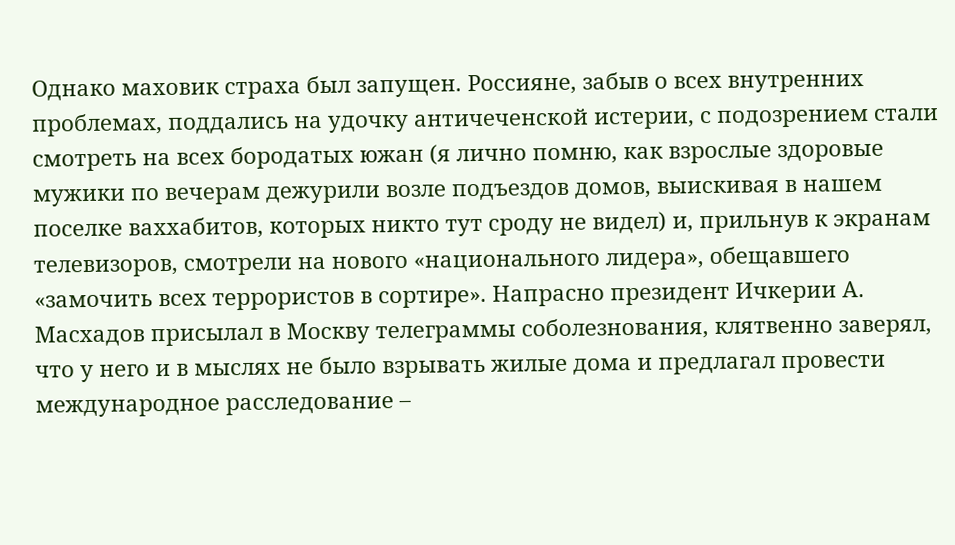Однако маховик страха был запущен. Россияне, забыв о всех внутренних проблемах, поддались на удочку античеченской истерии, с подозрением стали смотреть на всех бородатых южан (я лично помню, как взрослые здоровые мужики по вечерам дежурили возле подъездов домов, выискивая в нашем поселке ваххабитов, которых никто тут сроду не видел) и, прильнув к экранам телевизоров, смотрели на нового «национального лидера», обещавшего «замочить всех террористов в сортире». Напрасно президент Ичкерии А. Масхадов присылал в Москву телеграммы соболезнования, клятвенно заверял, что у него и в мыслях не было взрывать жилые дома и предлагал провести международное расследование –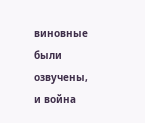виновные были озвучены, и война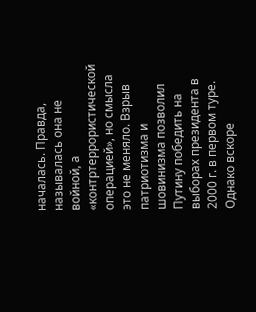началась. Правда, называлась она не войной, а «контртеррористической операцией», но смысла это не меняло. Взрыв патриотизма и шовинизма позволил Путину победить на выборах президента в 2000 г. в первом туре.
Однако вскоре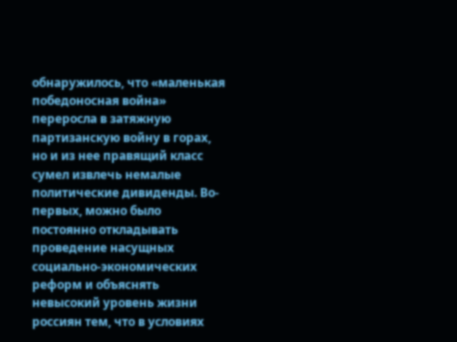обнаружилось, что «маленькая победоносная война» переросла в затяжную партизанскую войну в горах, но и из нее правящий класс сумел извлечь немалые политические дивиденды. Во-первых, можно было постоянно откладывать проведение насущных социально-экономических реформ и объяснять невысокий уровень жизни россиян тем, что в условиях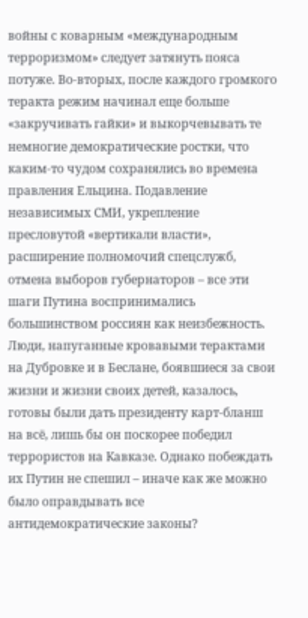войны с коварным «международным терроризмом» следует затянуть пояса потуже. Во-вторых, после каждого громкого теракта режим начинал еще больше «закручивать гайки» и выкорчевывать те немногие демократические ростки, что каким-то чудом сохранялись во времена правления Ельцина. Подавление независимых СМИ, укрепление пресловутой «вертикали власти», расширение полномочий спецслужб, отмена выборов губернаторов – все эти шаги Путина воспринимались большинством россиян как неизбежность. Люди, напуганные кровавыми терактами на Дубровке и в Беслане, боявшиеся за свои жизни и жизни своих детей, казалось, готовы были дать президенту карт-бланш на всё, лишь бы он поскорее победил террористов на Кавказе. Однако побеждать их Путин не спешил – иначе как же можно было оправдывать все антидемократические законы?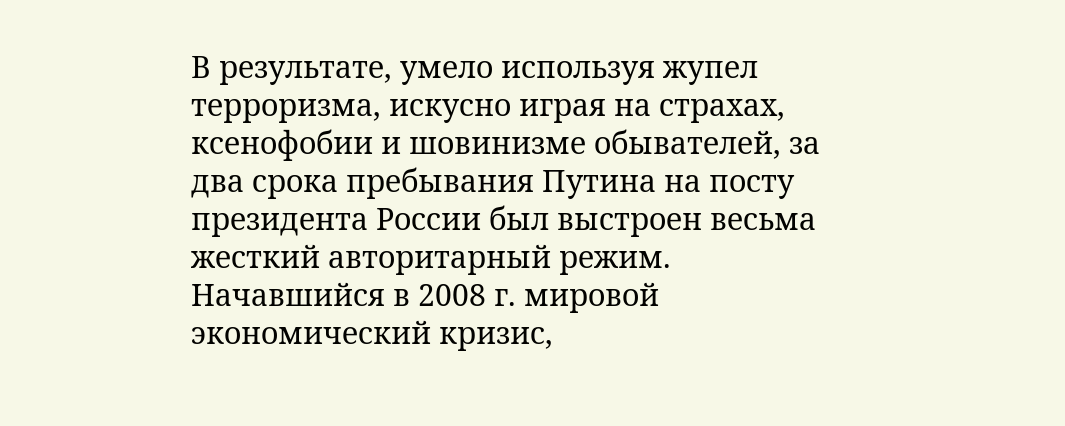В результате, умело используя жупел терроризма, искусно играя на страхах, ксенофобии и шовинизме обывателей, за два срока пребывания Путина на посту президента России был выстроен весьма жесткий авторитарный режим.
Начавшийся в 2008 г. мировой экономический кризис,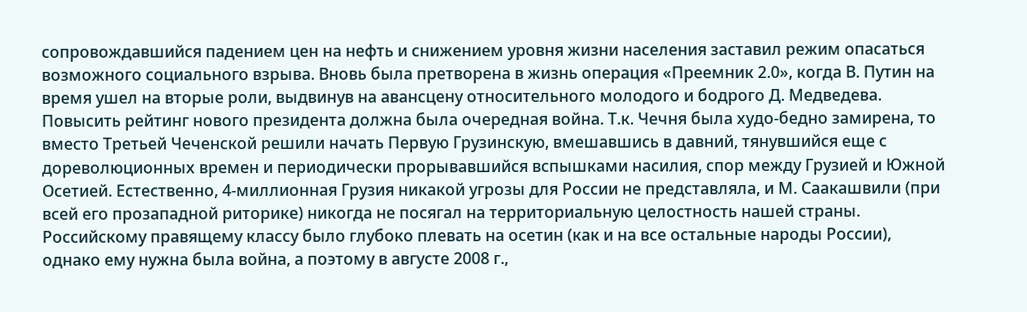сопровождавшийся падением цен на нефть и снижением уровня жизни населения заставил режим опасаться возможного социального взрыва. Вновь была претворена в жизнь операция «Преемник 2.0», когда В. Путин на время ушел на вторые роли, выдвинув на авансцену относительного молодого и бодрого Д. Медведева. Повысить рейтинг нового президента должна была очередная война. Т.к. Чечня была худо-бедно замирена, то вместо Третьей Чеченской решили начать Первую Грузинскую, вмешавшись в давний, тянувшийся еще с дореволюционных времен и периодически прорывавшийся вспышками насилия, спор между Грузией и Южной Осетией. Естественно, 4-миллионная Грузия никакой угрозы для России не представляла, и М. Саакашвили (при всей его прозападной риторике) никогда не посягал на территориальную целостность нашей страны. Российскому правящему классу было глубоко плевать на осетин (как и на все остальные народы России), однако ему нужна была война, а поэтому в августе 2008 г.,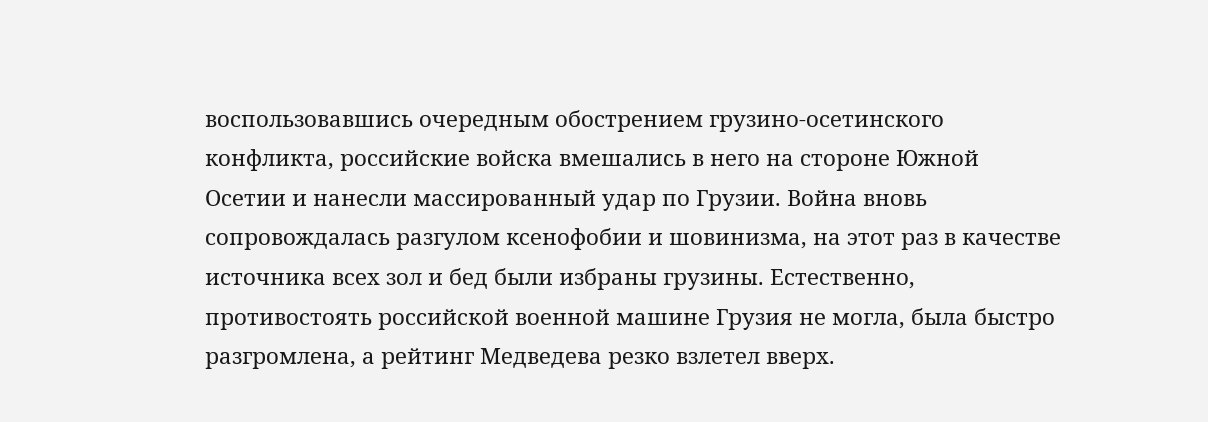воспользовавшись очередным обострением грузино-осетинского конфликта, российские войска вмешались в него на стороне Южной Осетии и нанесли массированный удар по Грузии. Война вновь сопровождалась разгулом ксенофобии и шовинизма, на этот раз в качестве источника всех зол и бед были избраны грузины. Естественно, противостоять российской военной машине Грузия не могла, была быстро разгромлена, а рейтинг Медведева резко взлетел вверх.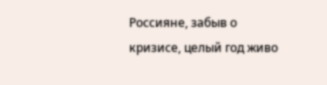Россияне, забыв о кризисе, целый год живо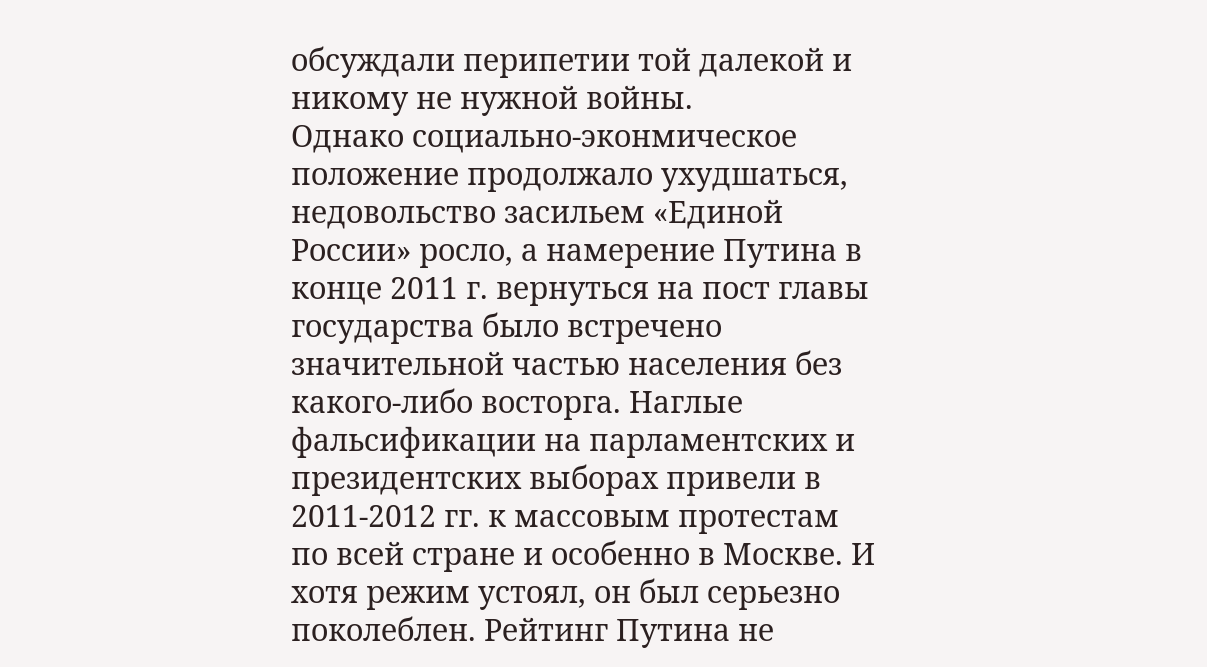обсуждали перипетии той далекой и никому не нужной войны.
Однако социально-эконмическое положение продолжало ухудшаться, недовольство засильем «Единой России» росло, а намерение Путина в конце 2011 г. вернуться на пост главы государства было встречено значительной частью населения без какого-либо восторга. Наглые фальсификации на парламентских и президентских выборах привели в 2011-2012 гг. к массовым протестам по всей стране и особенно в Москве. И хотя режим устоял, он был серьезно поколеблен. Рейтинг Путина не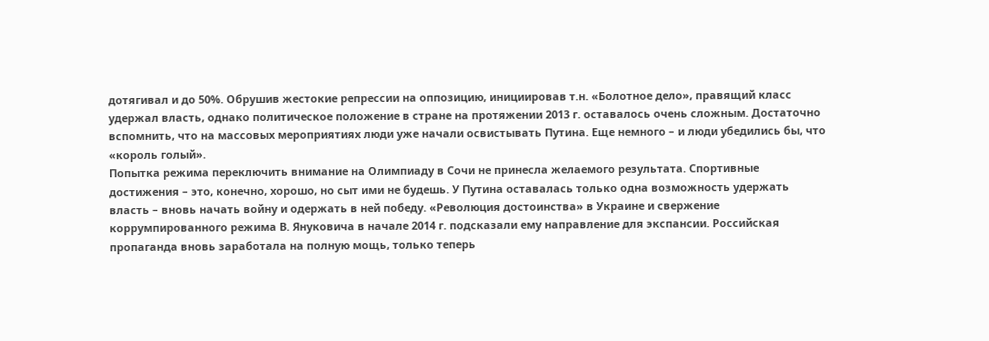дотягивал и до 50%. Обрушив жестокие репрессии на оппозицию, инициировав т.н. «Болотное дело», правящий класс удержал власть, однако политическое положение в стране на протяжении 2013 г. оставалось очень сложным. Достаточно вспомнить, что на массовых мероприятиях люди уже начали освистывать Путина. Еще немного – и люди убедились бы, что «король голый».
Попытка режима переключить внимание на Олимпиаду в Сочи не принесла желаемого результата. Спортивные достижения – это, конечно, хорошо, но сыт ими не будешь. У Путина оставалась только одна возможность удержать власть – вновь начать войну и одержать в ней победу. «Революция достоинства» в Украине и свержение коррумпированного режима В. Януковича в начале 2014 г. подсказали ему направление для экспансии. Российская пропаганда вновь заработала на полную мощь, только теперь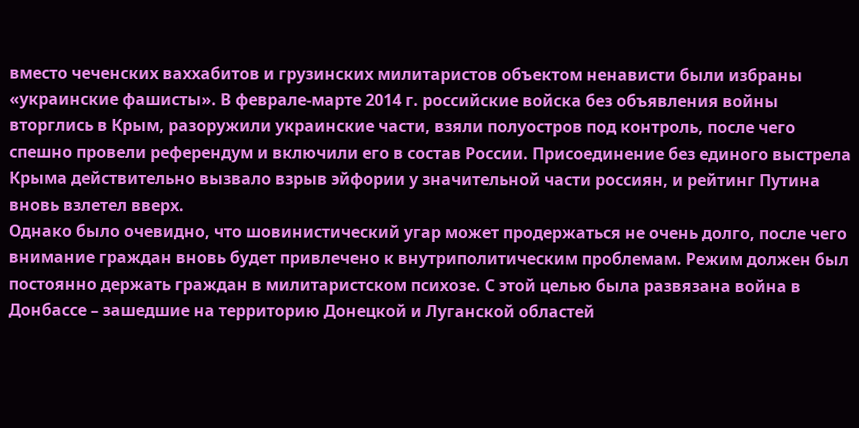вместо чеченских ваххабитов и грузинских милитаристов объектом ненависти были избраны «украинские фашисты». В феврале-марте 2014 г. российские войска без объявления войны вторглись в Крым, разоружили украинские части, взяли полуостров под контроль, после чего спешно провели референдум и включили его в состав России. Присоединение без единого выстрела Крыма действительно вызвало взрыв эйфории у значительной части россиян, и рейтинг Путина вновь взлетел вверх.
Однако было очевидно, что шовинистический угар может продержаться не очень долго, после чего внимание граждан вновь будет привлечено к внутриполитическим проблемам. Режим должен был постоянно держать граждан в милитаристском психозе. С этой целью была развязана война в Донбассе – зашедшие на территорию Донецкой и Луганской областей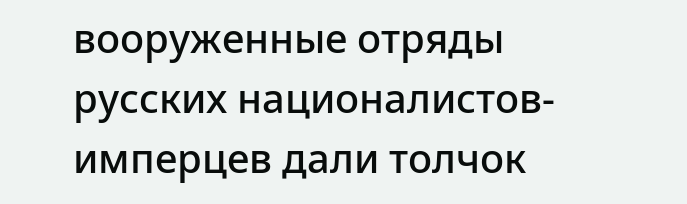вооруженные отряды русских националистов-имперцев дали толчок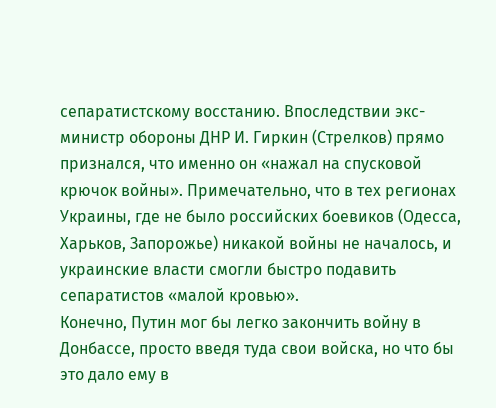сепаратистскому восстанию. Впоследствии экс-министр обороны ДНР И. Гиркин (Стрелков) прямо признался, что именно он «нажал на спусковой крючок войны». Примечательно, что в тех регионах Украины, где не было российских боевиков (Одесса, Харьков, Запорожье) никакой войны не началось, и украинские власти смогли быстро подавить сепаратистов «малой кровью».
Конечно, Путин мог бы легко закончить войну в Донбассе, просто введя туда свои войска, но что бы это дало ему в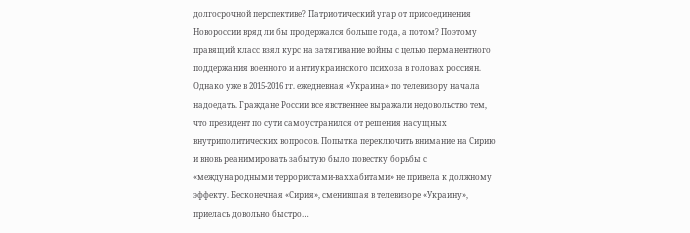долгосрочной перспективе? Патриотический угар от присоединения Новороссии вряд ли бы продержался больше года, а потом? Поэтому правящий класс взял курс на затягивание войны с целью перманентного поддержания военного и антиукраинского психоза в головах россиян. Однако уже в 2015-2016 гг. ежедневная «Украина» по телевизору начала надоедать. Граждане России все явственнее выражали недовольство тем, что президент по сути самоустранился от решения насущных внутриполитических вопросов. Попытка переключить внимание на Сирию и вновь реанимировать забытую было повестку борьбы с «международными террористами-ваххабитами» не привела к должному эффекту. Бесконечная «Сирия», сменившая в телевизоре «Украину», приелась довольно быстро…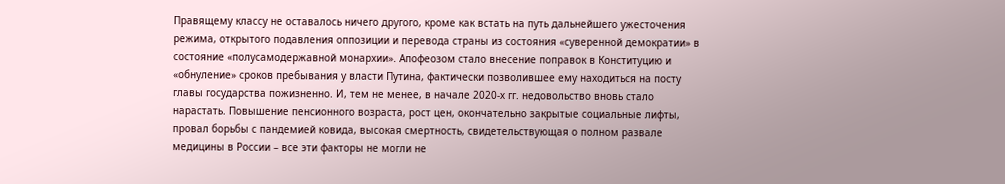Правящему классу не оставалось ничего другого, кроме как встать на путь дальнейшего ужесточения режима, открытого подавления оппозиции и перевода страны из состояния «суверенной демократии» в состояние «полусамодержавной монархии». Апофеозом стало внесение поправок в Конституцию и «обнуление» сроков пребывания у власти Путина, фактически позволившее ему находиться на посту главы государства пожизненно. И, тем не менее, в начале 2020-х гг. недовольство вновь стало нарастать. Повышение пенсионного возраста, рост цен, окончательно закрытые социальные лифты, провал борьбы с пандемией ковида, высокая смертность, свидетельствующая о полном развале медицины в России – все эти факторы не могли не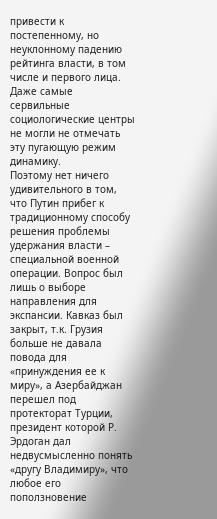привести к постепенному, но неуклонному падению рейтинга власти, в том числе и первого лица. Даже самые сервильные социологические центры не могли не отмечать эту пугающую режим динамику.
Поэтому нет ничего удивительного в том, что Путин прибег к традиционному способу решения проблемы удержания власти – специальной военной операции. Вопрос был лишь о выборе направления для экспансии. Кавказ был закрыт, т.к. Грузия больше не давала повода для «принуждения ее к миру», а Азербайджан перешел под протекторат Турции, президент которой Р. Эрдоган дал недвусмысленно понять «другу Владимиру», что любое его поползновение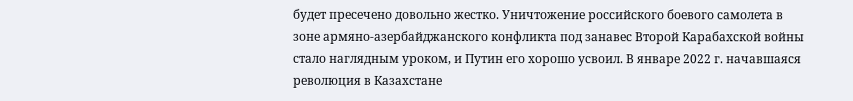будет пресечено довольно жестко. Уничтожение российского боевого самолета в зоне армяно-азербайджанского конфликта под занавес Второй Карабахской войны стало наглядным уроком, и Путин его хорошо усвоил. В январе 2022 г. начавшаяся революция в Казахстане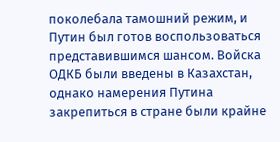поколебала тамошний режим, и Путин был готов воспользоваться представившимся шансом. Войска ОДКБ были введены в Казахстан, однако намерения Путина закрепиться в стране были крайне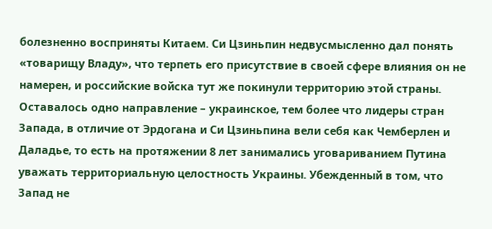болезненно восприняты Китаем. Си Цзиньпин недвусмысленно дал понять «товарищу Владу», что терпеть его присутствие в своей сфере влияния он не намерен, и российские войска тут же покинули территорию этой страны.
Оставалось одно направление – украинское, тем более что лидеры стран Запада, в отличие от Эрдогана и Си Цзиньпина вели себя как Чемберлен и Даладье, то есть на протяжении 8 лет занимались уговариванием Путина уважать территориальную целостность Украины. Убежденный в том, что Запад не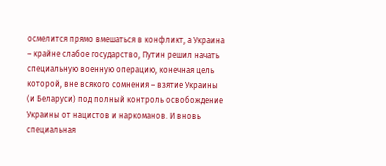осмелится прямо вмешаться в конфликт, а Украина – крайне слабое государство, Путин решил начать специальную военную операцию, конечная цель которой, вне всякого сомнения – взятие Украины (и Беларуси) под полный контроль освобождение Украины от нацистов и наркоманов. И вновь специальная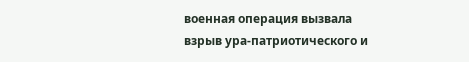военная операция вызвала взрыв ура-патриотического и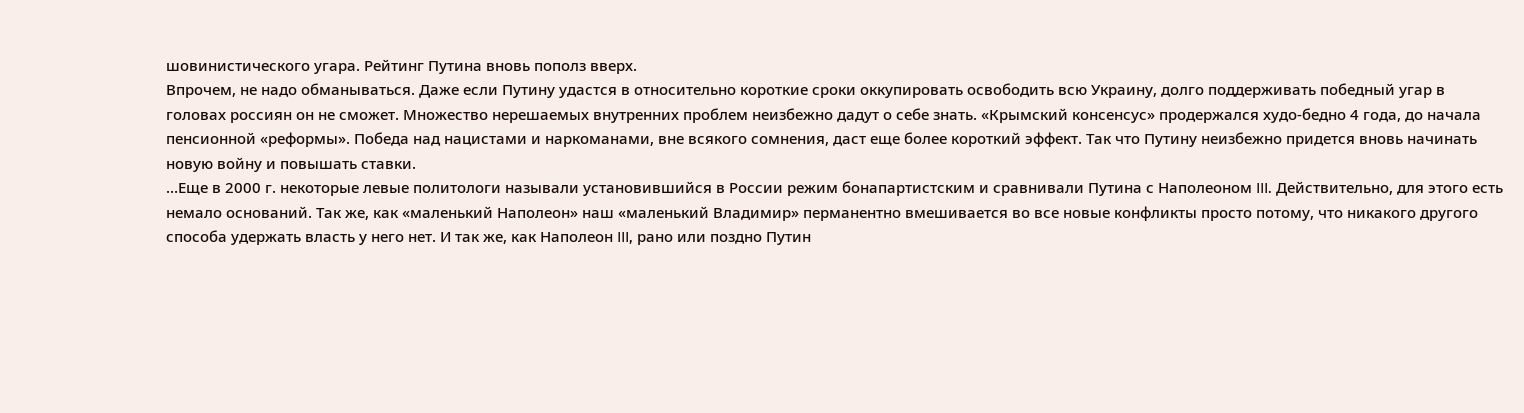шовинистического угара. Рейтинг Путина вновь пополз вверх.
Впрочем, не надо обманываться. Даже если Путину удастся в относительно короткие сроки оккупировать освободить всю Украину, долго поддерживать победный угар в головах россиян он не сможет. Множество нерешаемых внутренних проблем неизбежно дадут о себе знать. «Крымский консенсус» продержался худо-бедно 4 года, до начала пенсионной «реформы». Победа над нацистами и наркоманами, вне всякого сомнения, даст еще более короткий эффект. Так что Путину неизбежно придется вновь начинать новую войну и повышать ставки.
…Еще в 2000 г. некоторые левые политологи называли установившийся в России режим бонапартистским и сравнивали Путина с Наполеоном III. Действительно, для этого есть немало оснований. Так же, как «маленький Наполеон» наш «маленький Владимир» перманентно вмешивается во все новые конфликты просто потому, что никакого другого способа удержать власть у него нет. И так же, как Наполеон III, рано или поздно Путин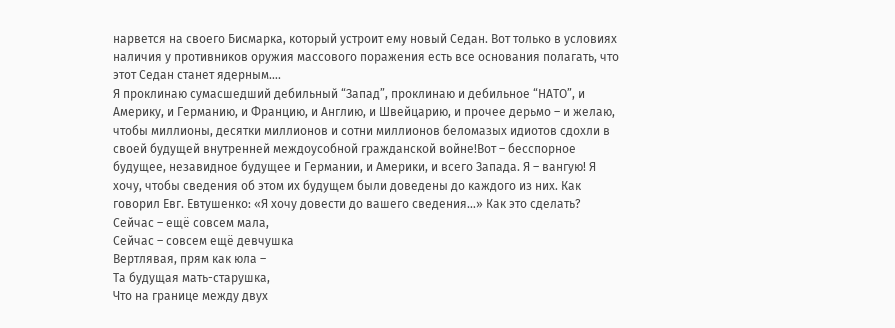нарвется на своего Бисмарка, который устроит ему новый Седан. Вот только в условиях наличия у противников оружия массового поражения есть все основания полагать, что этот Седан станет ядерным….
Я проклинаю сумасшедший дебильный “Запад”, проклинаю и дебильное “НАТО”, и Америку, и Германию, и Францию, и Англию, и Швейцарию, и прочее дерьмо – и желаю, чтобы миллионы, десятки миллионов и сотни миллионов беломазых идиотов сдохли в своей будущей внутренней междоусобной гражданской войне!Вот – бесспорное будущее, незавидное будущее и Германии, и Америки, и всего Запада. Я – вангую! Я хочу, чтобы сведения об этом их будущем были доведены до каждого из них. Как говорил Евг. Евтушенко: «Я хочу довести до вашего сведения…» Как это сделать?
Сейчас – ещё совсем мала,
Сейчас – совсем ещё девчушка
Вертлявая, прям как юла –
Та будущая мать-старушка,
Что на границе между двух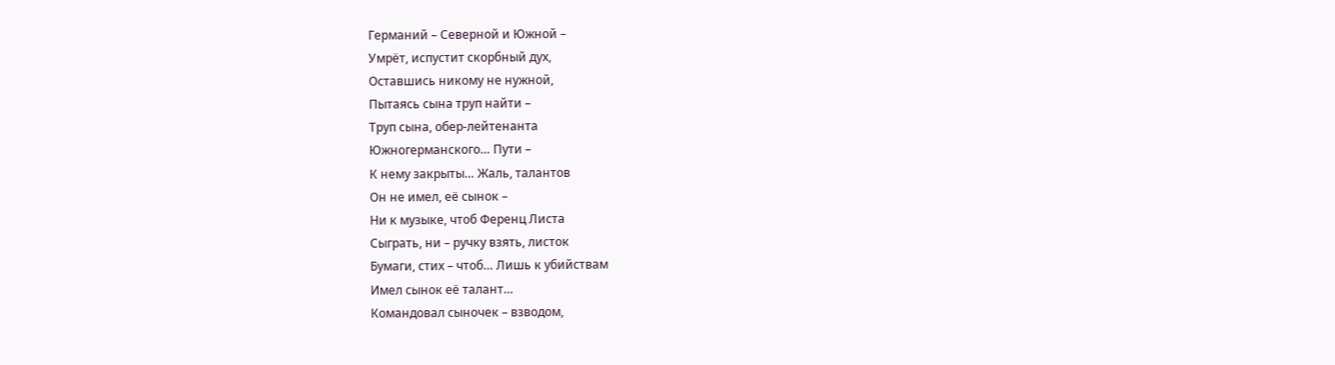Германий – Северной и Южной –
Умрёт, испустит скорбный дух,
Оставшись никому не нужной,
Пытаясь сына труп найти –
Труп сына, обер-лейтенанта
Южногерманского… Пути –
К нему закрыты… Жаль, талантов
Он не имел, её сынок –
Ни к музыке, чтоб Ференц Листа
Сыграть, ни – ручку взять, листок
Бумаги, стих – чтоб… Лишь к убийствам
Имел сынок её талант…
Командовал сыночек – взводом,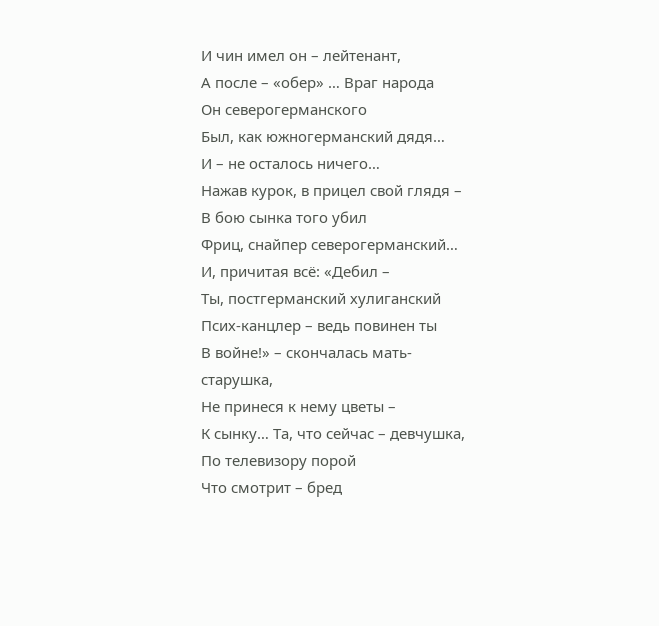И чин имел он – лейтенант,
А после – «обер» … Враг народа
Он северогерманского
Был, как южногерманский дядя…
И – не осталось ничего…
Нажав курок, в прицел свой глядя –
В бою сынка того убил
Фриц, снайпер северогерманский…
И, причитая всё: «Дебил –
Ты, постгерманский хулиганский
Псих-канцлер – ведь повинен ты
В войне!» – скончалась мать-старушка,
Не принеся к нему цветы –
К сынку… Та, что сейчас – девчушка,
По телевизору порой
Что смотрит – бред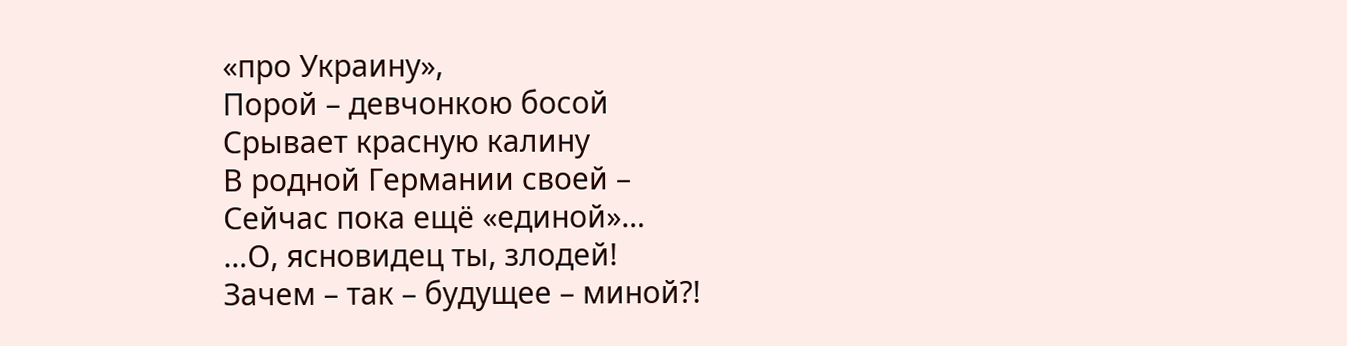«про Украину»,
Порой – девчонкою босой
Срывает красную калину
В родной Германии своей –
Сейчас пока ещё «единой»…
…О, ясновидец ты, злодей!
Зачем – так – будущее – миной?!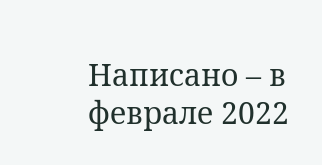Написано – в феврале 2022